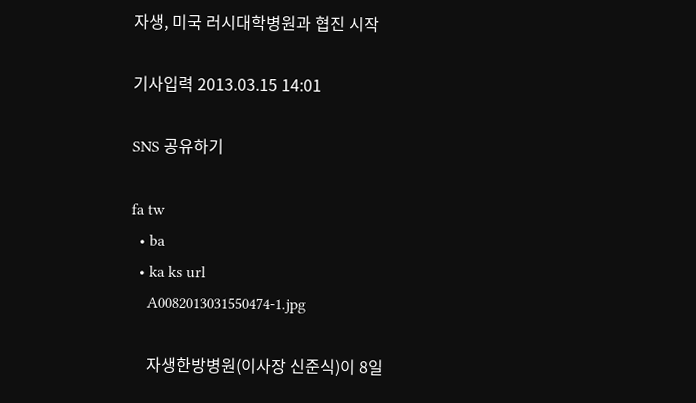자생, 미국 러시대학병원과 협진 시작

기사입력 2013.03.15 14:01

SNS 공유하기

fa tw
  • ba
  • ka ks url
    A0082013031550474-1.jpg

    자생한방병원(이사장 신준식)이 8일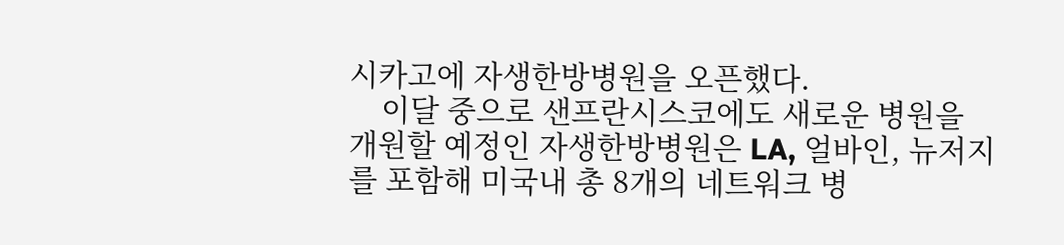시카고에 자생한방병원을 오픈했다.
    이달 중으로 샌프란시스코에도 새로운 병원을 개원할 예정인 자생한방병원은 LA, 얼바인, 뉴저지를 포함해 미국내 총 8개의 네트워크 병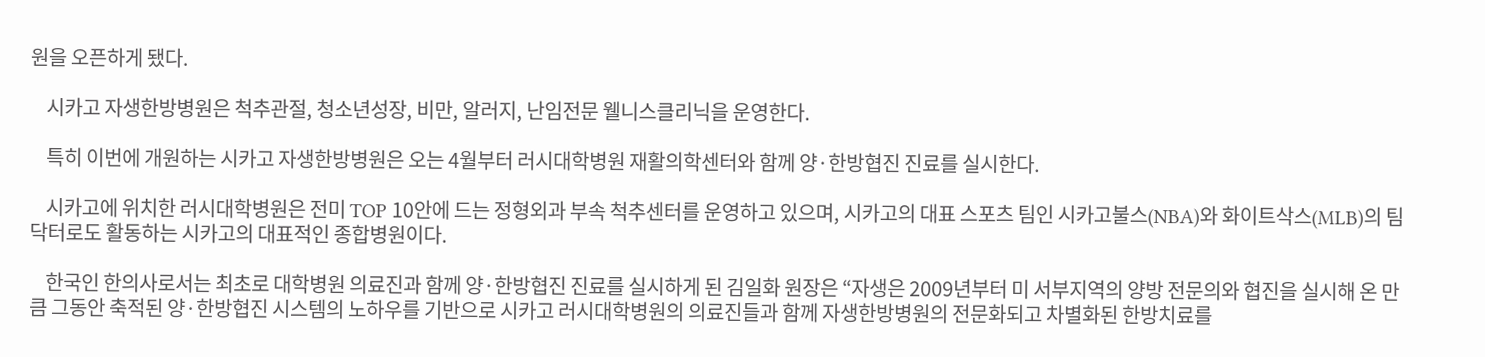원을 오픈하게 됐다.

    시카고 자생한방병원은 척추관절, 청소년성장, 비만, 알러지, 난임전문 웰니스클리닉을 운영한다.

    특히 이번에 개원하는 시카고 자생한방병원은 오는 4월부터 러시대학병원 재활의학센터와 함께 양·한방협진 진료를 실시한다.

    시카고에 위치한 러시대학병원은 전미 TOP 10안에 드는 정형외과 부속 척추센터를 운영하고 있으며, 시카고의 대표 스포츠 팀인 시카고불스(NBA)와 화이트삭스(MLB)의 팀 닥터로도 활동하는 시카고의 대표적인 종합병원이다.

    한국인 한의사로서는 최초로 대학병원 의료진과 함께 양·한방협진 진료를 실시하게 된 김일화 원장은 “자생은 2009년부터 미 서부지역의 양방 전문의와 협진을 실시해 온 만큼 그동안 축적된 양·한방협진 시스템의 노하우를 기반으로 시카고 러시대학병원의 의료진들과 함께 자생한방병원의 전문화되고 차별화된 한방치료를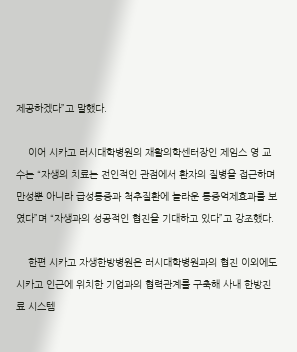제공하겠다”고 말했다.

    이어 시카고 러시대학병원의 재활의학센터장인 제임스 영 교수는 “자생의 치료는 전인적인 관점에서 환자의 질병을 접근하며 만성뿐 아니라 급성통증과 척추질환에 놀라운 통증억제효과를 보였다”며 “자생과의 성공적인 협진을 기대하고 있다”고 강조했다.

    한편 시카고 자생한방병원은 러시대학병원과의 협진 이외에도 시카고 인근에 위치한 기업과의 협력관계를 구축해 사내 한방진료 시스템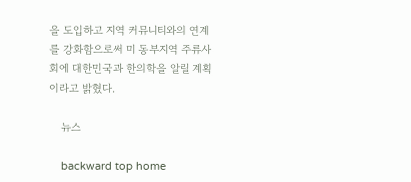을 도입하고 지역 커뮤니티와의 연계를 강화함으로써 미 동부지역 주류사회에 대한민국과 한의학을 알릴 계획이라고 밝혔다.

    뉴스

    backward top home